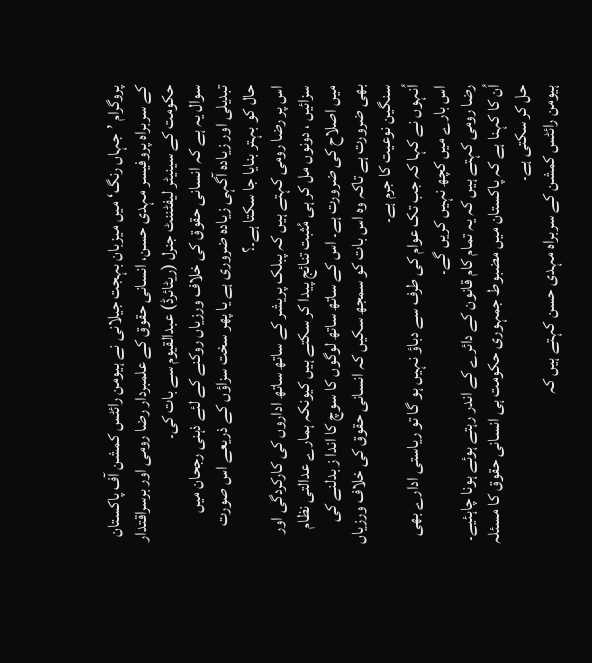پروگرام ’جہاں رنگ‘ میں میزبان بہجت جیلانی نے ہیومن رائٹس کمشن آف پاکستان کے سربراہ پروفیسر مہدی حسن، انسانی حقوق کے علمبردار رضا رومی اور برسراقتدار حکومت کے سینیٹر لیفٹننٹ جنرل (ریٹائرڈ) عبدالقیوم سے بات کی۔
سوال یہ ہے کہ انسانی حقوق کی خلاف ورزیاں روکنے کے لئے ذہنی رجحان میں تبدیلی اور زیادہ آگہی زیادہ ضروری ہے یا پھر سخت سزاؤں کے ذریعے اس صورت حال کو بہتر بنایا جا سکتا ہے۔؟
اس پر رضا رومی کہتے ہیں کہ پبلک پریشر کے ساتھ ساتھ اداروں کی کارکردگی اور سزائیں ، دونوں مل کر ہی مُثبت تنائج پیدا کر سکتے ہیں کیونکہ ہمارے عدالتی نظام میں اصلاح کی ضرورت ہے۔ اس کے ساتھ ساتھ لوگوں کا سوچ کا اندا ز بدلنے کی بھی ضرورت ہے تاکہ وہ اس بات کو سمجھ سکیں کہ انسانی حقوق کی خلاف ورزیاں سنگین نوعیت کا جرم ہے۔
اُنہوں نے کہا کہ جب تک عوام کی طرف سے دباؤ نہیں ہو گا تو ریاستی ادارے بھی اس بارے میں کچھ نہیں کریں گے۔
رضا رومی کہتے ہیں کہ یہ تمام کام قانون کے دائرے کے اندر رہتے ہوئے ہونا چاہئیے۔ اُن کا کہنا ہے کہ پاکستان میں مضبوط جمہوری حکومت ہی انسانی حقوق کا مسئلہ حل کر سکتی ہے۔
ہیومن رائٹس کمشن کے سربراہ مہدی حسن کہتے ہیں کہ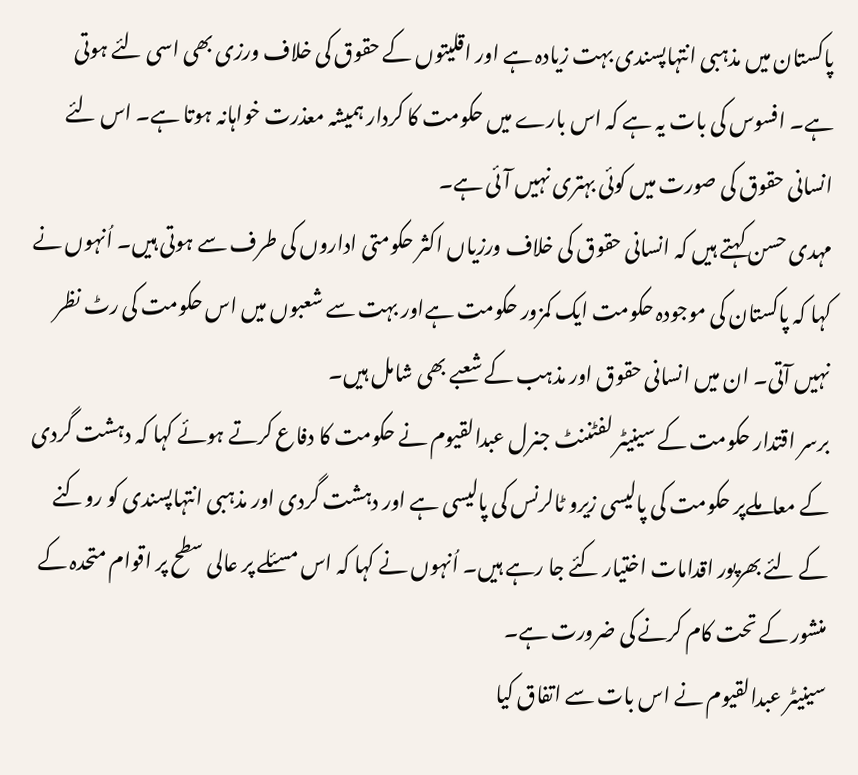پاکستان میں مذہبی انتہاپسندی بہت زیادہ ہے اور اقلیتوں کے حقوق کی خلاف ورزی بھی اسی لئے ہوتی ہے۔ افسوس کی بات یہ ہے کہ اس بارے میں حکومت کا کردار ہمیشہ معذرت خواہانہ ہوتا ہے۔ اس لئے انسانی حقوق کی صورت میں کوئی بہتری نہیں آئی ہے۔
مہدی حسن کہتے ہیں کہ انسانی حقوق کی خلاف ورزیاں اکثر حکومتی اداروں کی طرف سے ہوتی ہیں۔ اُنہوں نے کہا کہ پاکستان کی موجودہ حکومت ایک کمزور حکومت ہےاور بہت سے شعبوں میں اس حکومت کی رٹ نظر نہیں آتی۔ ان میں انسانی حقوق اور مذہب کے شعبے بھی شامل ہیں۔
برسر اقتدار حکومت کے سینیٹر لفٹننٹ جنرل عبدالقیوم نے حکومت کا دفاع کرتے ہوئے کہا کہ دہشت گردی کے معاملےپر حکومت کی پالیسی زیرو ٹالرنس کی پالیسی ہے اور دہشت گردی اور مذہبی انتہاپسندی کو روکنے کے لئے بھرپور اقدامات اختیار کئے جا رہے ہیں۔ اُنہوں نے کہا کہ اس مسئلے پر عالی سطح پر اقوام متحدہ کے منشور کے تحت کام کرنے کی ضرورت ہے۔
سینیٹر عبدالقیوم نے اس بات سے اتفاق کیا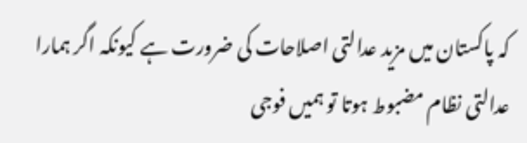کہ پاکستان میں مزید عدالتی اصلاحات کی ضرورت ہے کیونکہ اگر ہمارا عدالتی نظام مضبوط ہوتا تو ہمیں فوجی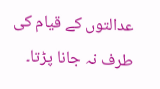عدالتوں کے قیام کی طرف نہ جانا پڑتا۔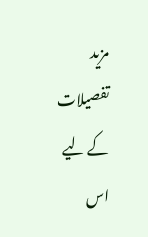مزید تفصیلات کے لیے اس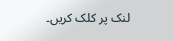لنک پر کلک کریں۔